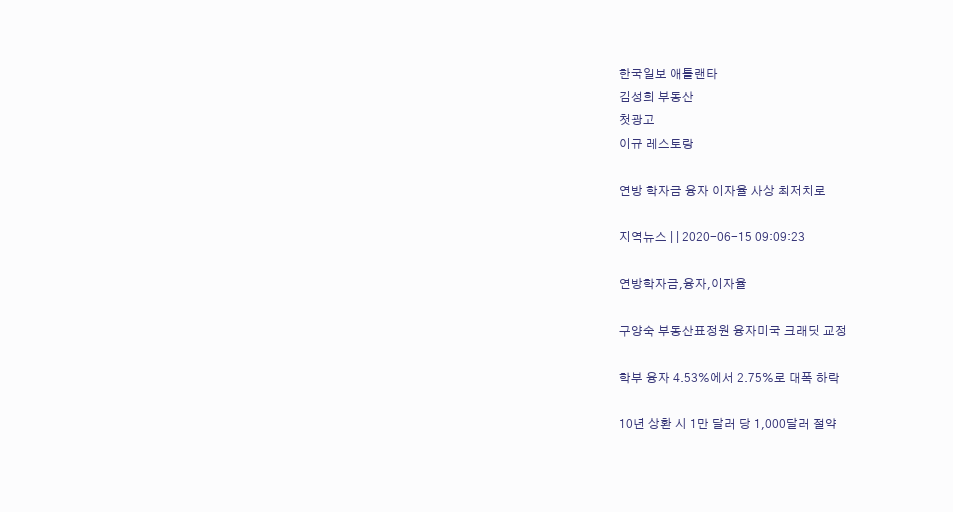한국일보 애틀랜타
김성희 부동산
첫광고
이규 레스토랑

연방 학자금 융자 이자율 사상 최저치로

지역뉴스 | | 2020-06-15 09:09:23

연방학자금,융자,이자율

구양숙 부동산표정원 융자미국 크래딧 교정

학부 융자 4.53%에서 2.75%로 대폭 하락

10년 상환 시 1만 달러 당 1,000달러 절약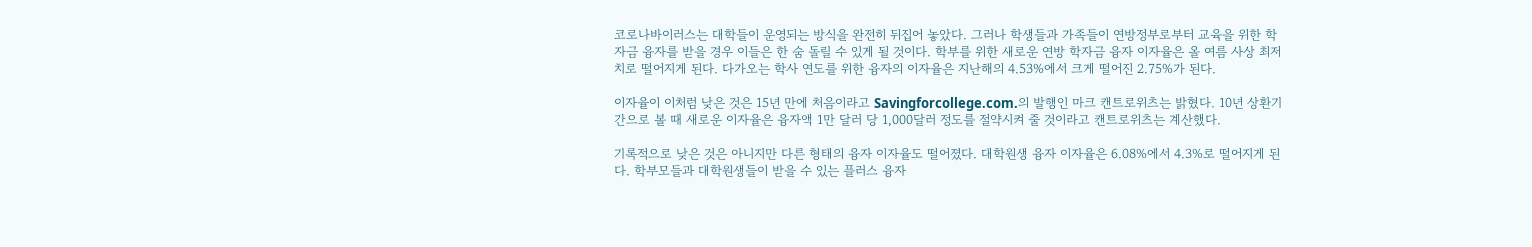코로나바이러스는 대학들이 운영되는 방식을 완전히 뒤집어 놓았다. 그러나 학생들과 가족들이 연방정부로부터 교육을 위한 학자금 융자를 받을 경우 이들은 한 숨 돌릴 수 있게 될 것이다. 학부를 위한 새로운 연방 학자금 융자 이자율은 올 여름 사상 최저치로 떨어지게 된다. 다가오는 학사 연도를 위한 융자의 이자율은 지난해의 4.53%에서 크게 떨어진 2.75%가 된다.

이자율이 이처럼 낮은 것은 15년 만에 처음이라고 Savingforcollege.com.의 발행인 마크 캔트로위츠는 밝혔다. 10년 상환기간으로 볼 때 새로운 이자율은 융자액 1만 달러 당 1,000달러 정도를 절약시켜 줄 것이라고 캔트로위츠는 계산했다.

기록적으로 낮은 것은 아니지만 다른 형태의 융자 이자율도 떨어졌다. 대학원생 융자 이자율은 6.08%에서 4.3%로 떨어지게 된다. 학부모들과 대학원생들이 받을 수 있는 플러스 융자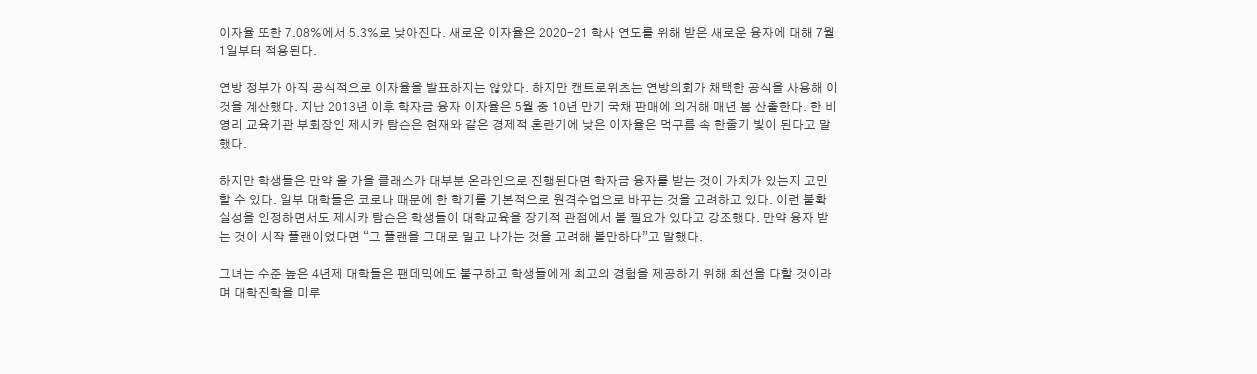이자율 또한 7.08%에서 5.3%로 낮아진다. 새로운 이자율은 2020-21 학사 연도를 위해 받은 새로운 융자에 대해 7월1일부터 적용된다.

연방 정부가 아직 공식적으로 이자율을 발표하지는 않았다. 하지만 캔트로위츠는 연방의회가 채택한 공식을 사용해 이것을 계산했다. 지난 2013년 이후 학자금 융자 이자율은 5월 중 10년 만기 국채 판매에 의거해 매년 봄 산출한다. 한 비영리 교육기관 부회장인 제시카 탐슨은 현재와 같은 경제적 혼란기에 낮은 이자율은 먹구름 속 한줄기 빛이 된다고 말했다.

하지만 학생들은 만약 올 가을 클래스가 대부분 온라인으로 진행된다면 학자금 융자를 받는 것이 가치가 있는지 고민할 수 있다. 일부 대학들은 코로나 때문에 한 학기를 기본적으로 원격수업으로 바꾸는 것을 고려하고 있다. 이런 불확실성을 인정하면서도 제시카 탐슨은 학생들이 대학교육을 장기적 관점에서 볼 필요가 있다고 강조했다. 만약 융자 받는 것이 시작 플랜이었다면 “그 플랜을 그대로 밀고 나가는 것을 고려해 볼만하다”고 말했다.

그녀는 수준 높은 4년제 대학들은 팬데믹에도 불구하고 학생들에게 최고의 경험을 제공하기 위해 최선을 다할 것이라며 대학진학을 미루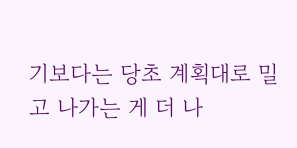기보다는 당초 계획대로 밀고 나가는 게 더 나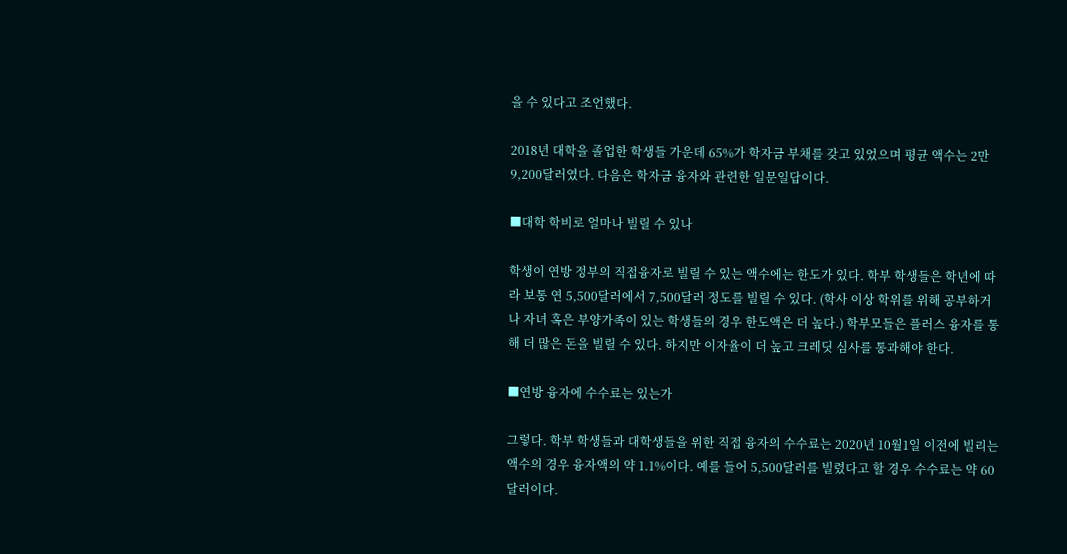을 수 있다고 조언했다.

2018년 대학을 졸업한 학생들 가운데 65%가 학자금 부채를 갖고 있었으며 평균 액수는 2만9,200달러였다. 다음은 학자금 융자와 관련한 일문일답이다.

■대학 학비로 얼마나 빌릴 수 있나

학생이 연방 정부의 직접융자로 빌릴 수 있는 액수에는 한도가 있다. 학부 학생들은 학년에 따라 보통 연 5,500달러에서 7,500달러 정도를 빌릴 수 있다. (학사 이상 학위를 위해 공부하거나 자녀 혹은 부양가족이 있는 학생들의 경우 한도액은 더 높다.) 학부모들은 플러스 융자를 통해 더 많은 돈을 빌릴 수 있다. 하지만 이자율이 더 높고 크레딧 심사를 통과해야 한다.

■연방 융자에 수수료는 있는가

그렇다. 학부 학생들과 대학생들을 위한 직접 융자의 수수료는 2020년 10월1일 이전에 빌리는 액수의 경우 융자액의 약 1.1%이다. 예를 들어 5,500달러를 빌렸다고 할 경우 수수료는 약 60달러이다.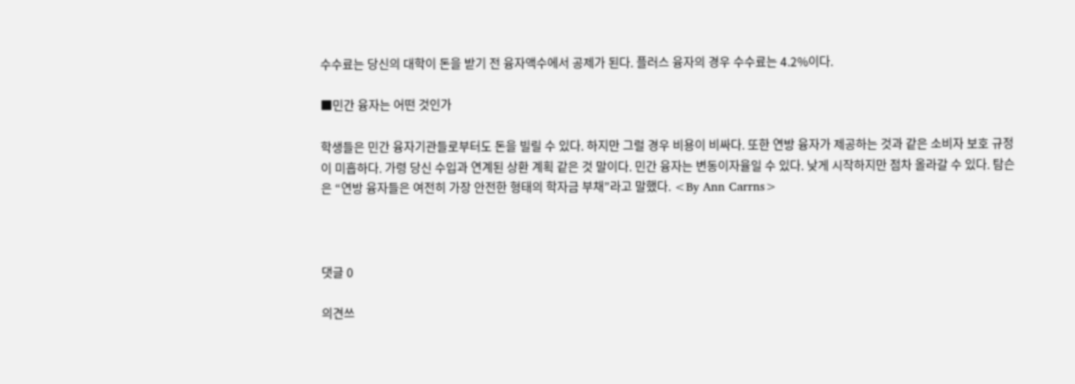수수료는 당신의 대학이 돈을 받기 전 융자액수에서 공제가 된다. 플러스 융자의 경우 수수료는 4.2%이다.

■민간 융자는 어떤 것인가

학생들은 민간 융자기관들로부터도 돈을 빌릴 수 있다. 하지만 그럴 경우 비용이 비싸다. 또한 연방 융자가 제공하는 것과 같은 소비자 보호 규정이 미흡하다. 가령 당신 수입과 연계된 상환 계획 같은 것 말이다. 민간 융자는 변동이자율일 수 있다. 낮게 시작하지만 점차 올라갈 수 있다. 탐슨은 “연방 융자들은 여전히 가장 안전한 형태의 학자금 부채”라고 말했다. <By Ann Carrns>



댓글 0

의견쓰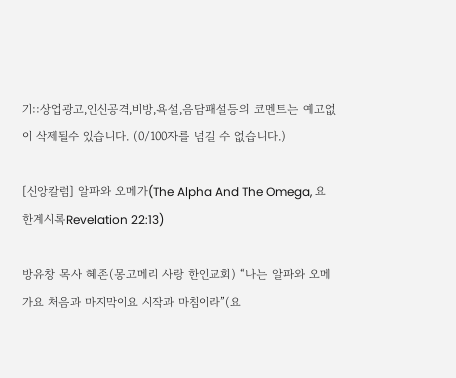기::상업광고,인신공격,비방,욕설,음담패설등의 코멘트는 예고없이 삭제될수 있습니다. (0/100자를 넘길 수 없습니다.)

[신앙칼럼] 알파와 오메가(The Alpha And The Omega, 요한계시록Revelation 22:13)

방유창 목사 혜존(몽고메리 사랑 한인교회) “나는 알파와 오메가요 처음과 마지막이요 시작과 마침이라”(요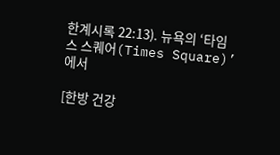한계시록 22:13). 뉴욕의 ‘타임스 스퀘어(Times Square)’에서

[한방 건강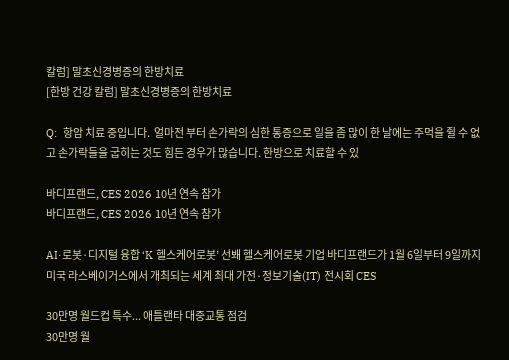칼럼] 말초신경병증의 한방치료
[한방 건강 칼럼] 말초신경병증의 한방치료

Q:  항암 치료 중입니다.  얼마전 부터 손가락의 심한 통증으로 일을 좀 많이 한 날에는 주먹을 쥘 수 없고 손가락들을 굽히는 것도 힘든 경우가 많습니다. 한방으로 치료할 수 있

바디프랜드, CES 2026 10년 연속 참가
바디프랜드, CES 2026 10년 연속 참가

AI·로봇·디지털 융합 ‘K 헬스케어로봇’ 선봬 헬스케어로봇 기업 바디프랜드가 1월 6일부터 9일까지 미국 라스베이거스에서 개최되는 세계 최대 가전·정보기술(IT) 전시회 CES

30만명 월드컵 특수... 애틀랜타 대중교통 점검
30만명 월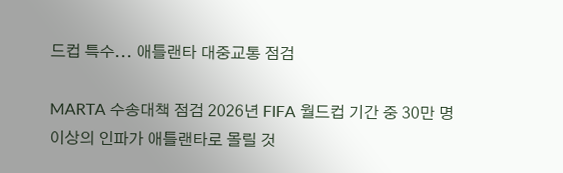드컵 특수... 애틀랜타 대중교통 점검

MARTA 수송대책 점검 2026년 FIFA 월드컵 기간 중 30만 명 이상의 인파가 애틀랜타로 몰릴 것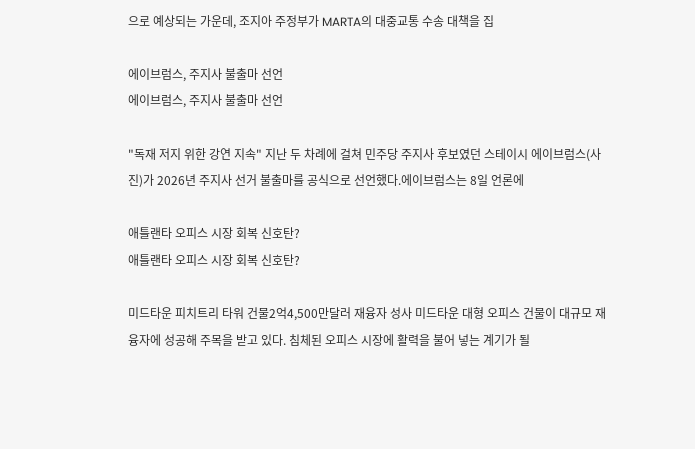으로 예상되는 가운데, 조지아 주정부가 MARTA의 대중교통 수송 대책을 집

에이브럼스, 주지사 불출마 선언
에이브럼스, 주지사 불출마 선언

"독재 저지 위한 강연 지속" 지난 두 차례에 걸쳐 민주당 주지사 후보였던 스테이시 에이브럼스(사진)가 2026년 주지사 선거 불출마를 공식으로 선언했다.에이브럼스는 8일 언론에

애틀랜타 오피스 시장 회복 신호탄?
애틀랜타 오피스 시장 회복 신호탄?

미드타운 피치트리 타워 건물2억4,500만달러 재융자 성사 미드타운 대형 오피스 건물이 대규모 재융자에 성공해 주목을 받고 있다. 침체된 오피스 시장에 활력을 불어 넣는 계기가 될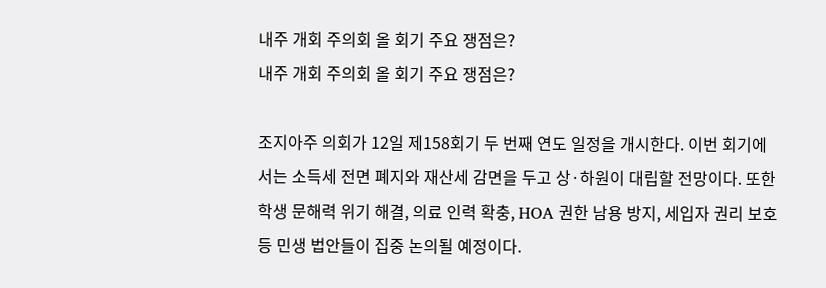내주 개회 주의회 올 회기 주요 쟁점은?
내주 개회 주의회 올 회기 주요 쟁점은?

조지아주 의회가 12일 제158회기 두 번째 연도 일정을 개시한다. 이번 회기에서는 소득세 전면 폐지와 재산세 감면을 두고 상·하원이 대립할 전망이다. 또한 학생 문해력 위기 해결, 의료 인력 확충, HOA 권한 남용 방지, 세입자 권리 보호 등 민생 법안들이 집중 논의될 예정이다.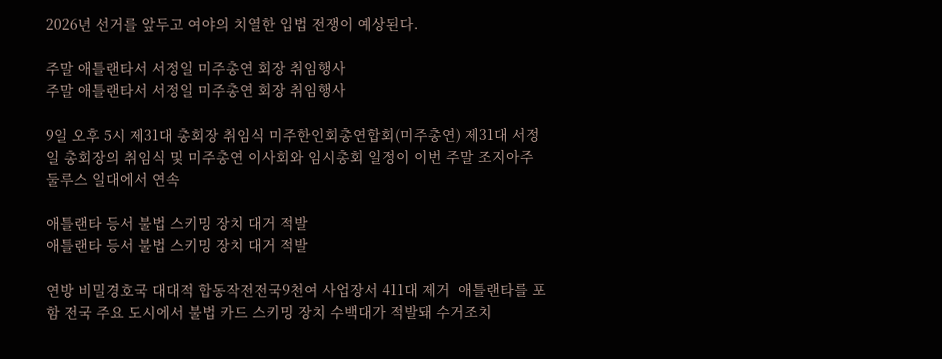2026년 선거를 앞두고 여야의 치열한 입법 전쟁이 예상된다.

주말 애틀랜타서 서정일 미주총연 회장 취임행사
주말 애틀랜타서 서정일 미주총연 회장 취임행사

9일 오후 5시 제31대 총회장 취임식 미주한인회총연합회(미주총연) 제31대 서정일 총회장의 취임식 및 미주총연 이사회와 임시총회 일정이 이번 주말 조지아주 둘루스 일대에서 연속

애틀랜타 등서 불법 스키밍 장치 대거 적발
애틀랜타 등서 불법 스키밍 장치 대거 적발

연방 비밀경호국 대대적 합동작전전국9천여 사업장서 411대 제거  애틀랜타를 포함 전국 주요 도시에서 불법 카드 스키밍 장치 수백대가 적발돼 수거조치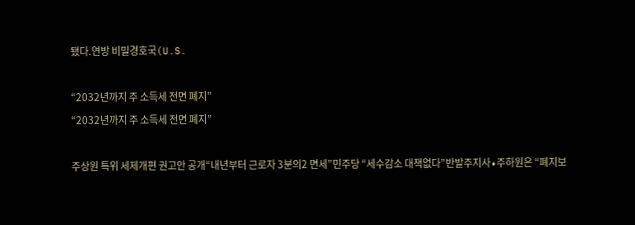됐다.연방 비밀경호국(U.S.

“2032년까지 주 소득세 전면 폐지”
“2032년까지 주 소득세 전면 폐지”

주상원 특위 세제개편 권고안 공개“내년부터 근로자 3분의2 면세”민주당 “세수감소 대책없다”반발주지사∙주하원은 “폐지보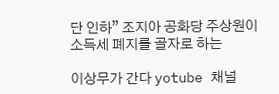단 인하” 조지아 공화당 주상원이 소득세 폐지를 골자로 하는

이상무가 간다 yotube 채널